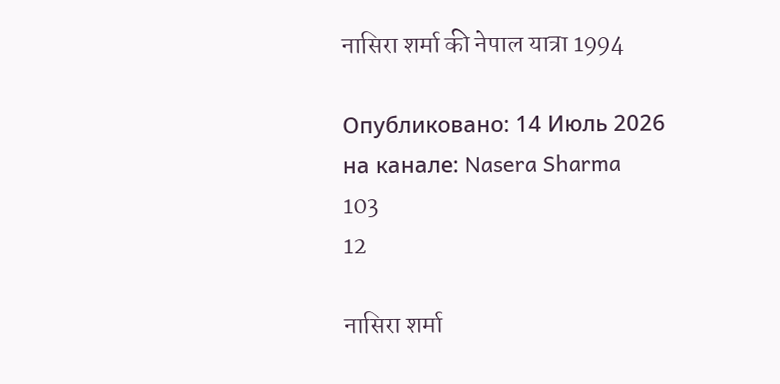नासिरा शर्मा की नेपाल यात्रा 1994

Опубликовано: 14 Июль 2026
на канале: Nasera Sharma
103
12

नासिरा शर्मा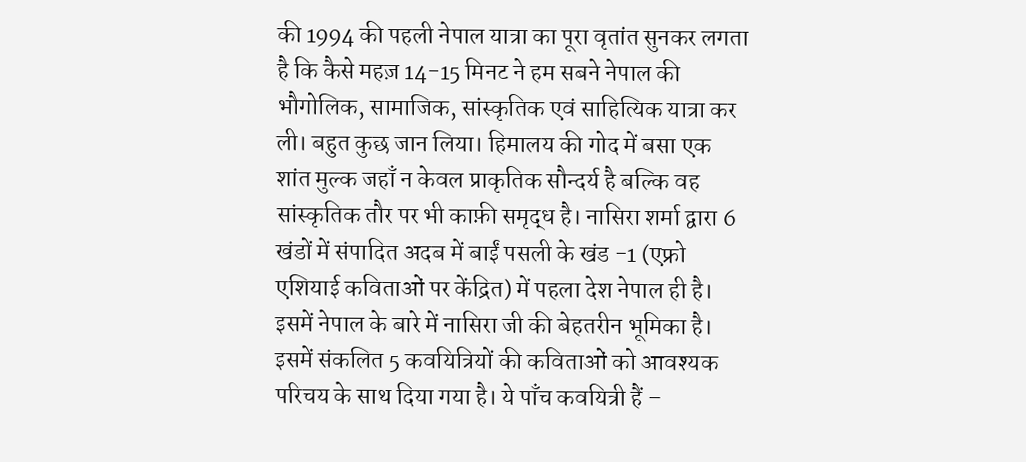की 1994 की पहली नेपाल यात्रा का पूरा वृतांत सुनकर लगता है कि कैसे महज़ 14-15 मिनट ने हम सबने नेपाल की भौगोलिक, सामाजिक, सांस्कृतिक एवं साहित्यिक यात्रा कर ली। बहुत कुछ जान लिया। हिमालय की गोद में बसा एक शांत मुल्क जहाँ न केवल प्राकृतिक सौन्दर्य है बल्कि वह सांस्कृतिक तौर पर भी काफ़ी समृद्ध है। नासिरा शर्मा द्वारा 6 खंडों में संपादित अदब में बाईं पसली के खंड -1 (एफ्रो एशियाई कविताओं पर केंद्रित) में पहला देश नेपाल ही है। इसमें नेपाल के बारे में नासिरा जी की बेहतरीन भूमिका है। इसमें संकलित 5 कवयित्रियों की कविताओं को आवश्यक परिचय के साथ दिया गया है। ये पाँच कवयित्री हैं –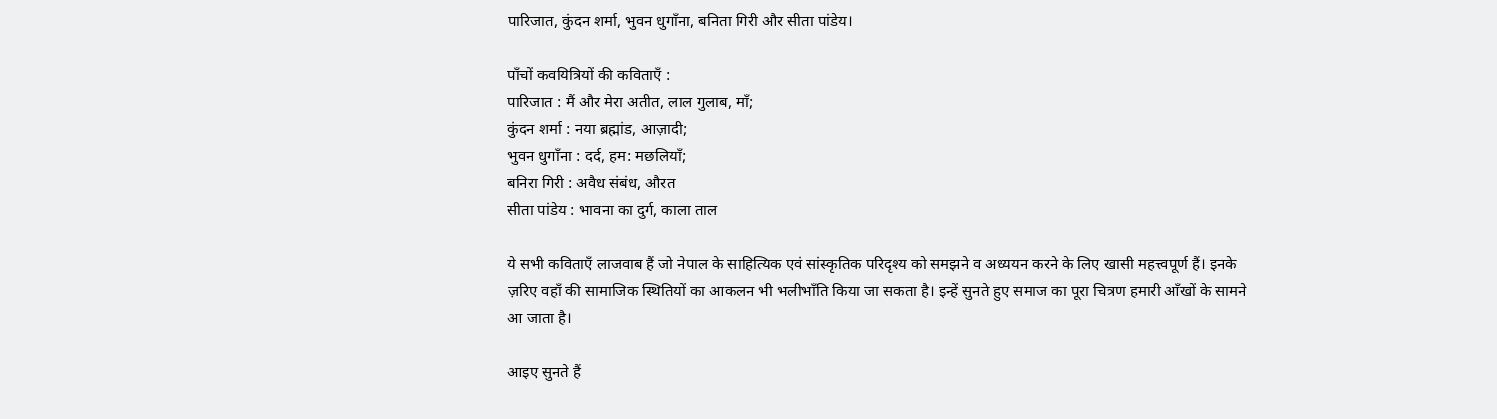पारिजात, कुंदन शर्मा, भुवन धुगाँना, बनिता गिरी और सीता पांडेय।

पाँचों कवयित्रियों की कविताएँ :
पारिजात : मैं और मेरा अतीत, लाल गुलाब, माँ;
कुंदन शर्मा : नया ब्रह्मांड, आज़ादी;
भुवन धुगाँना : दर्द, हम: मछलियाँ;
बनिरा गिरी : अवैध संबंध, औरत
सीता पांडेय : भावना का दुर्ग, काला ताल

ये सभी कविताएँ लाजवाब हैं जो नेपाल के साहित्यिक एवं सांस्कृतिक परिदृश्य को समझने व अध्ययन करने के लिए खासी महत्त्वपूर्ण हैं। इनके ज़रिए वहाँ की सामाजिक स्थितियों का आकलन भी भलीभाँति किया जा सकता है। इन्हें सुनते हुए समाज का पूरा चित्रण हमारी आँखों के सामने आ जाता है।

आइए सुनते हैं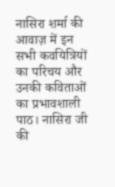नासिरा शर्मा की आवाज़ में इन सभी कवयित्रियों का परिचय और उनकी कविताओं का प्रभावशाली पाठ। नासिरा जी की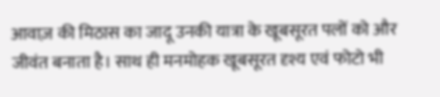आवाज़ की मिठास का जादू उनकी यात्रा के खूबसूरत पलों को और जीवंत बनाता है। साथ ही मनमोहक खूबसूरत दृश्य एवं फोटो भी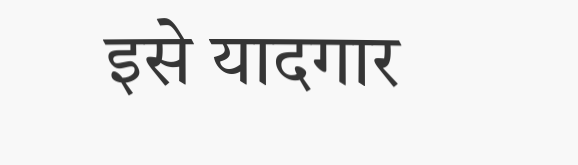इसे यादगार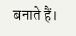बनाते हैं।